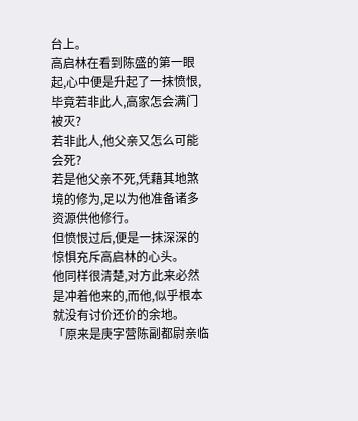台上。
高启林在看到陈盛的第一眼起,心中便是升起了一抹愤恨,毕竟若非此人,高家怎会满门被灭?
若非此人,他父亲又怎么可能会死?
若是他父亲不死,凭藉其地煞境的修为,足以为他准备诸多资源供他修行。
但愤恨过后,便是一抹深深的惊惧充斥高启林的心头。
他同样很清楚,对方此来必然是冲着他来的,而他,似乎根本就没有讨价还价的余地。
「原来是庚字营陈副都尉亲临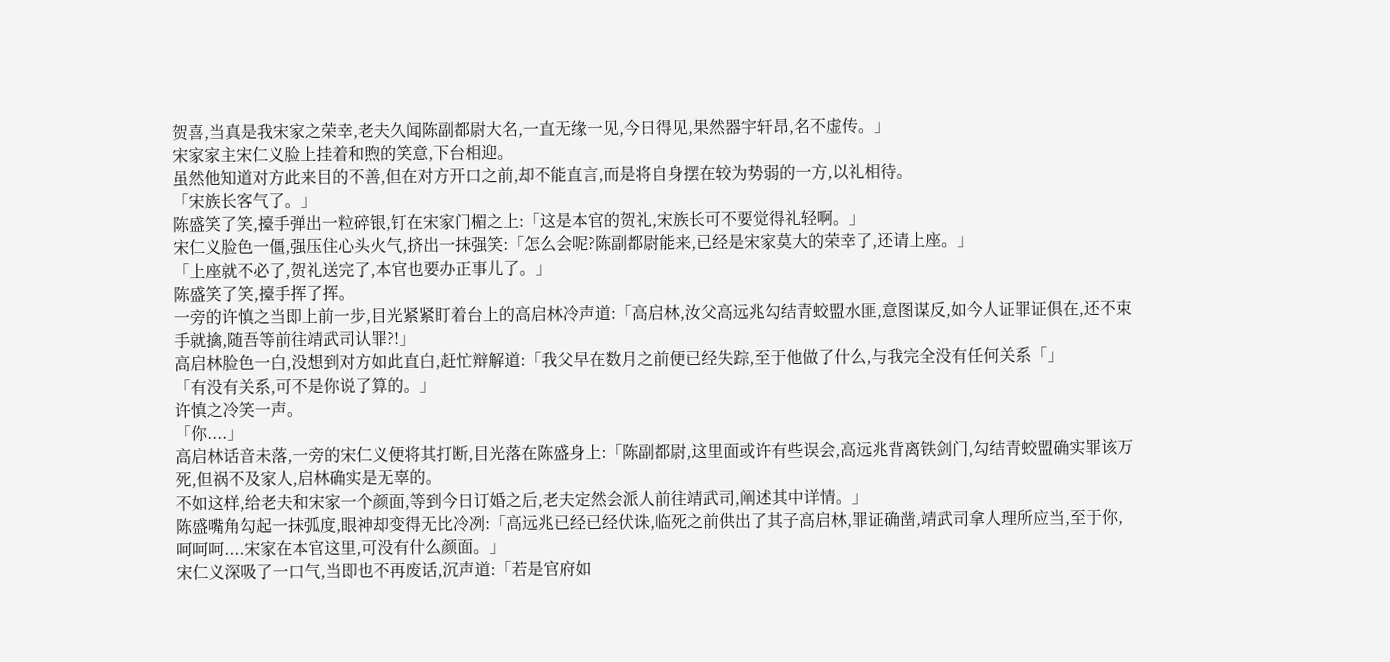贺喜,当真是我宋家之荣幸,老夫久闻陈副都尉大名,一直无缘一见,今日得见,果然器宇轩昂,名不虚传。」
宋家家主宋仁义脸上挂着和煦的笑意,下台相迎。
虽然他知道对方此来目的不善,但在对方开口之前,却不能直言,而是将自身摆在较为势弱的一方,以礼相待。
「宋族长客气了。」
陈盛笑了笑,擡手弹出一粒碎银,钉在宋家门楣之上:「这是本官的贺礼,宋族长可不要觉得礼轻啊。」
宋仁义脸色一僵,强压住心头火气,挤出一抹强笑:「怎么会呢?陈副都尉能来,已经是宋家莫大的荣幸了,还请上座。」
「上座就不必了,贺礼送完了,本官也要办正事儿了。」
陈盛笑了笑,擡手挥了挥。
一旁的许慎之当即上前一步,目光紧紧盯着台上的高启林冷声道:「高启林,汝父高远兆勾结青蛟盟水匪,意图谋反,如今人证罪证俱在,还不束手就擒,随吾等前往靖武司认罪?!」
高启林脸色一白,没想到对方如此直白,赶忙辩解道:「我父早在数月之前便已经失踪,至于他做了什么,与我完全没有任何关系「」
「有没有关系,可不是你说了算的。」
许慎之冷笑一声。
「你....」
高启林话音未落,一旁的宋仁义便将其打断,目光落在陈盛身上:「陈副都尉,这里面或许有些误会,高远兆背离铁剑门,勾结青蛟盟确实罪该万死,但祸不及家人,启林确实是无辜的。
不如这样,给老夫和宋家一个颜面,等到今日订婚之后,老夫定然会派人前往靖武司,阐述其中详情。」
陈盛嘴角勾起一抹弧度,眼神却变得无比冷冽:「高远兆已经已经伏诛,临死之前供出了其子高启林,罪证确凿,靖武司拿人理所应当,至于你,呵呵呵....宋家在本官这里,可没有什么颜面。」
宋仁义深吸了一口气,当即也不再废话,沉声道:「若是官府如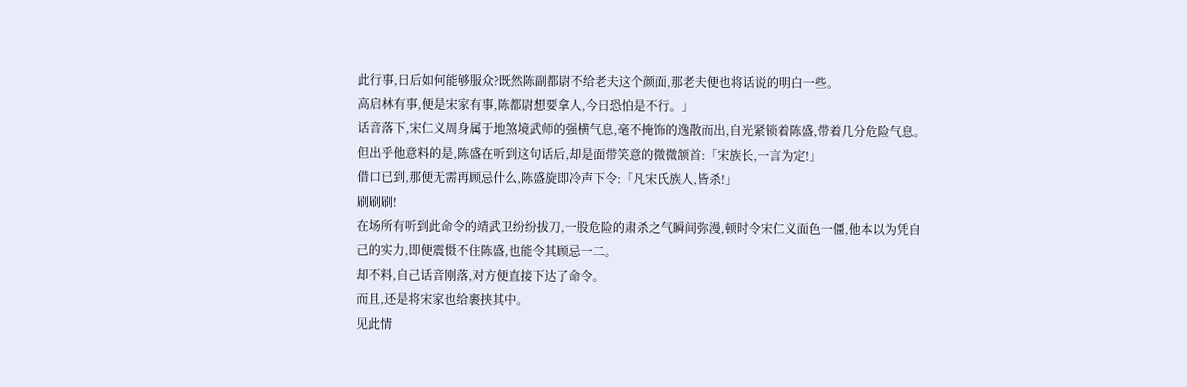此行事,日后如何能够服众?既然陈副都尉不给老夫这个颜面,那老夫便也将话说的明白一些。
高启林有事,便是宋家有事,陈都尉想要拿人,今日恐怕是不行。」
话音落下,宋仁义周身属于地煞境武师的强横气息,毫不掩饰的逸散而出,自光紧锁着陈盛,带着几分危险气息。
但出乎他意料的是,陈盛在听到这句话后,却是面带笑意的微微颔首:「宋族长,一言为定!」
借口已到,那便无需再顾忌什么,陈盛旋即冷声下令:「凡宋氏族人,皆杀!」
刷刷刷!
在场所有听到此命令的靖武卫纷纷拔刀,一股危险的肃杀之气瞬间弥漫,顿时令宋仁义面色一僵,他本以为凭自己的实力,即便震慑不住陈盛,也能令其顾忌一二。
却不料,自己话音刚落,对方便直接下达了命令。
而且,还是将宋家也给裹挟其中。
见此情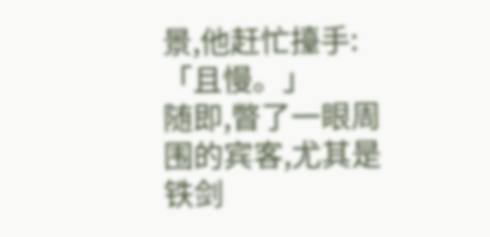景,他赶忙擡手:「且慢。」
随即,瞥了一眼周围的宾客,尤其是铁剑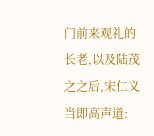门前来观礼的长老,以及陆茂之之后,宋仁义当即高声道: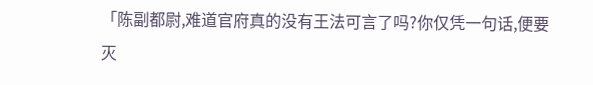「陈副都尉,难道官府真的没有王法可言了吗?你仅凭一句话,便要灭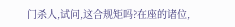门杀人,试问,这合规矩吗?在座的诸位,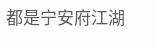都是宁安府江湖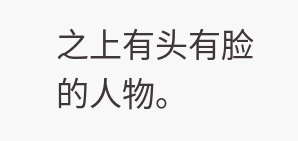之上有头有脸的人物。